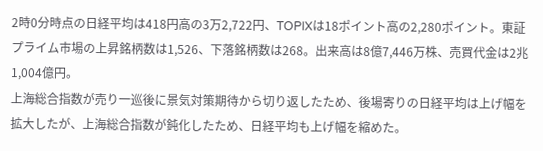2時0分時点の日経平均は418円高の3万2,722円、TOPIXは18ポイント高の2,280ポイント。東証プライム市場の上昇銘柄数は1,526、下落銘柄数は268。出来高は8億7,446万株、売買代金は2兆1,004億円。
上海総合指数が売り一巡後に景気対策期待から切り返したため、後場寄りの日経平均は上げ幅を拡大したが、上海総合指数が鈍化したため、日経平均も上げ幅を縮めた。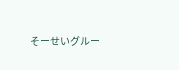そーせいグルー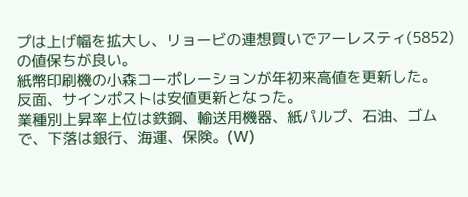プは上げ幅を拡大し、リョービの連想買いでアーレスティ(5852)の値保ちが良い。
紙幣印刷機の小森コーポレーションが年初来高値を更新した。
反面、サインポストは安値更新となった。
業種別上昇率上位は鉄鋼、輸送用機器、紙パルプ、石油、ゴムで、下落は銀行、海運、保険。(W)